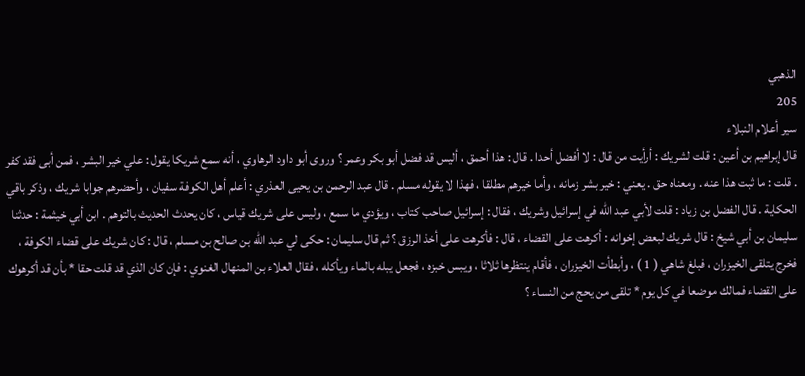الذهبي
205
سير أعلام النبلاء
قال إبراهيم بن أعين : قلت لشريك : أرأيت من قال : لا أفضل أحدا . قال : هذا أحمق ، أليس قد فضل أبو بكر وعمر ؟ وروى أبو داود الرهاوي ، أنه سمع شريكا يقول : علي خير البشر ، فمن أبى فقد كفر . قلت : ما ثبت هذا عنه . ومعناه حق . يعني : خير بشر زمانه ، وأما خيرهم مطلقا ، فهذا لا يقوله مسلم . قال عبد الرحمن بن يحيى العذري : أعلم أهل الكوفة سفيان ، وأحضرهم جوابا شريك ، وذكر باقي الحكاية . قال الفضل بن زياد : قلت لأبي عبد الله في إسرائيل وشريك ، فقال : إسرائيل صاحب كتاب ، ويؤدي ما سمع ، وليس على شريك قياس ، كان يحدث الحديث بالتوهم . ابن أبي خيثمة : حدثنا سليمان بن أبي شيخ : قال شريك لبعض إخوانه : أكرهت على القضاء ، قال : فأكرهت على أخذ الرزق ؟ ثم قال سليمان : حكى لي عبد الله بن صالح بن مسلم ، قال : كان شريك على قضاء الكوفة ، فخرج يتلقى الخيزران ، فبلغ شاهي ( 1 ) ، وأبطأت الخيزران ، فأقام ينتظرها ثلاثا ، ويبس خبزه ، فجعل يبله بالماء ويأكله ، فقال العلاء بن المنهال الغنوي : فإن كان الذي قد قلت حقا * بأن قد أكرهوك على القضاء فمالك موضعا في كل يوم * تلقى من يحج من النساء ؟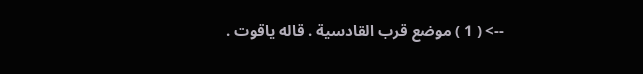--> ( 1 ) موضع قرب القادسية . قاله ياقوت .